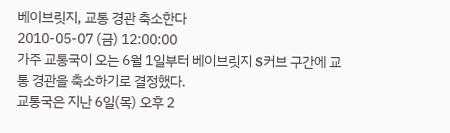베이브릿지, 교통 경관 축소한다
2010-05-07 (금) 12:00:00
가주 교통국이 오는 6월 1일부터 베이브릿지 S커브 구간에 교통 경관을 축소하기로 결정했다.
교통국은 지난 6일(목) 오후 2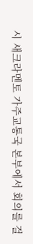시 새크라멘토 가주교통국 본부에서 회의를 걸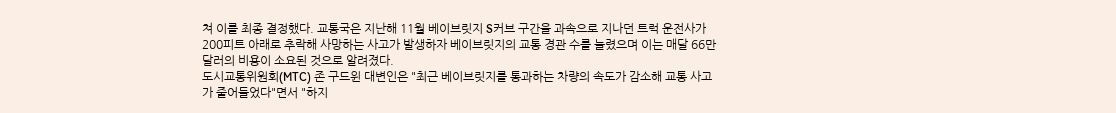쳐 이를 최종 결정했다. 교통국은 지난해 11월 베이브릿지 S커브 구간을 과속으로 지나던 트럭 운전사가 200피트 아래로 추락해 사망하는 사고가 발생하자 베이브릿지의 교통 경관 수를 늘렸으며 이는 매달 66만달러의 비용이 소요된 것으로 알려졌다.
도시교통위원회(MTC) 존 구드윈 대변인은 "최근 베이브릿지를 통과하는 차량의 속도가 감소해 교통 사고가 줄어들었다"면서 "하지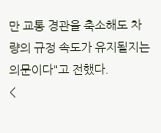만 교통 경관을 축소해도 차량의 규정 속도가 유지될지는 의문이다"고 전했다.
<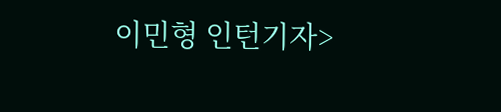이민형 인턴기자>